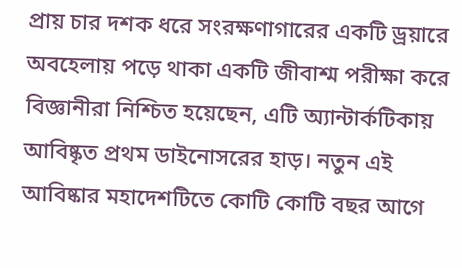প্রায় চার দশক ধরে সংরক্ষণাগারের একটি ড্রয়ারে অবহেলায় পড়ে থাকা একটি জীবাশ্ম পরীক্ষা করে বিজ্ঞানীরা নিশ্চিত হয়েছেন, এটি অ্যান্টার্কটিকায় আবিষ্কৃত প্রথম ডাইনোসরের হাড়। নতুন এই আবিষ্কার মহাদেশটিতে কোটি কোটি বছর আগে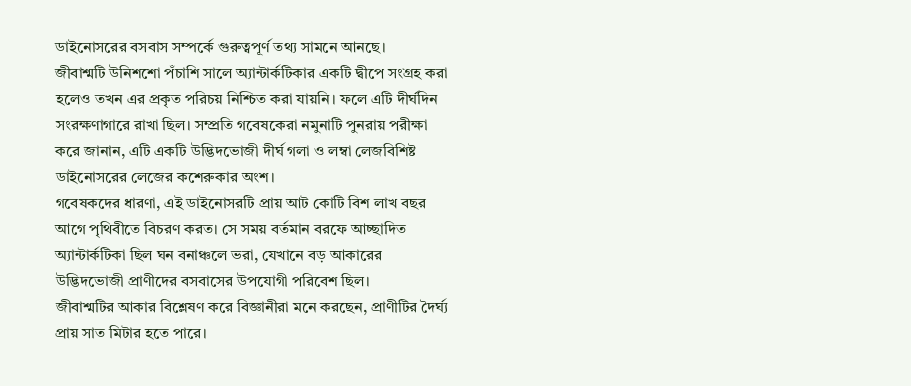ডাইনোসরের বসবাস সম্পর্কে গুরুত্বপূর্ণ তথ্য সামনে আনছে।
জীবাশ্মটি উনিশশো পঁচাশি সালে অ্যান্টার্কটিকার একটি দ্বীপে সংগ্রহ করা হলেও তখন এর প্রকৃত পরিচয় নিশ্চিত করা যায়নি। ফলে এটি দীর্ঘদিন সংরক্ষণাগারে রাখা ছিল। সম্প্রতি গবেষকেরা নমুনাটি পুনরায় পরীক্ষা করে জানান, এটি একটি উদ্ভিদভোজী দীর্ঘ গলা ও লম্বা লেজবিশিষ্ট ডাইনোসরের লেজের কশেরুকার অংশ।
গবেষকদের ধারণা, এই ডাইনোসরটি প্রায় আট কোটি বিশ লাখ বছর আগে পৃথিবীতে বিচরণ করত। সে সময় বর্তমান বরফে আচ্ছাদিত অ্যান্টার্কটিকা ছিল ঘন বনাঞ্চলে ভরা, যেখানে বড় আকারের উদ্ভিদভোজী প্রাণীদের বসবাসের উপযোগী পরিবেশ ছিল।
জীবাশ্মটির আকার বিশ্লেষণ করে বিজ্ঞানীরা মনে করছেন, প্রাণীটির দৈর্ঘ্য প্রায় সাত মিটার হতে পারে।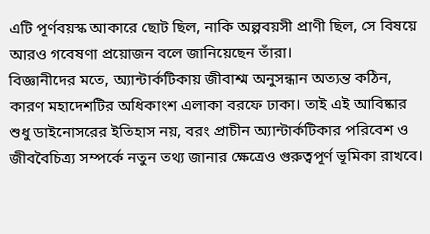এটি পূর্ণবয়স্ক আকারে ছোট ছিল, নাকি অল্পবয়সী প্রাণী ছিল, সে বিষয়ে আরও গবেষণা প্রয়োজন বলে জানিয়েছেন তাঁরা।
বিজ্ঞানীদের মতে, অ্যান্টার্কটিকায় জীবাশ্ম অনুসন্ধান অত্যন্ত কঠিন, কারণ মহাদেশটির অধিকাংশ এলাকা বরফে ঢাকা। তাই এই আবিষ্কার শুধু ডাইনোসরের ইতিহাস নয়, বরং প্রাচীন অ্যান্টার্কটিকার পরিবেশ ও জীববৈচিত্র্য সম্পর্কে নতুন তথ্য জানার ক্ষেত্রেও গুরুত্বপূর্ণ ভূমিকা রাখবে।